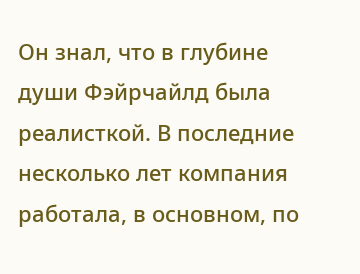Он знал, что в глубине души Фэйрчайлд была реалисткой. В последние несколько лет компания работала, в основном, по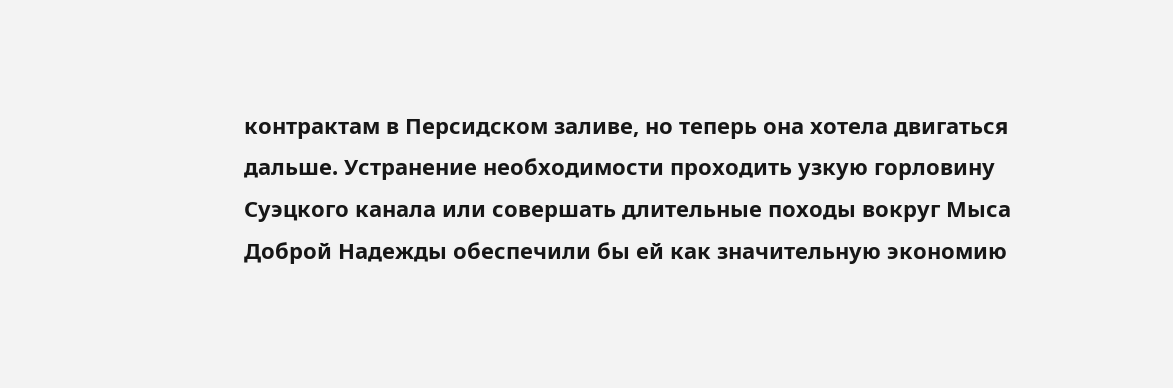контрактам в Персидском заливе, но теперь она хотела двигаться дальше. Устранение необходимости проходить узкую горловину Суэцкого канала или совершать длительные походы вокруг Мыса Доброй Надежды обеспечили бы ей как значительную экономию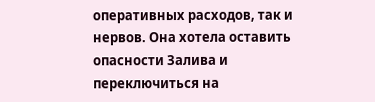оперативных расходов, так и нервов. Она хотела оставить опасности Залива и переключиться на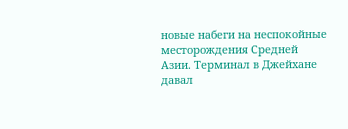новые набеги на неспокойные месторождения Средней Азии. Терминал в Джейхане давал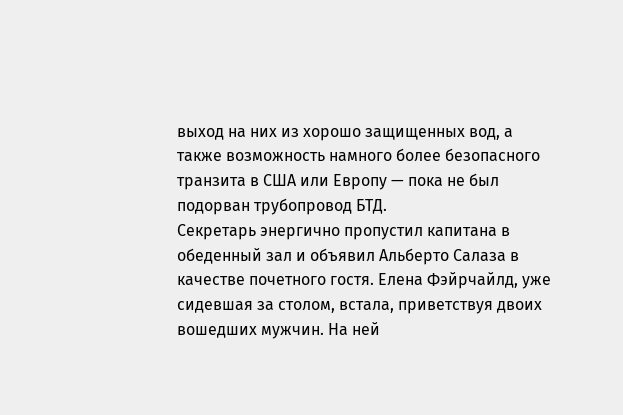выход на них из хорошо защищенных вод, а также возможность намного более безопасного транзита в США или Европу — пока не был подорван трубопровод БТД.
Секретарь энергично пропустил капитана в обеденный зал и объявил Альберто Салаза в качестве почетного гостя. Елена Фэйрчайлд, уже сидевшая за столом, встала, приветствуя двоих вошедших мужчин. На ней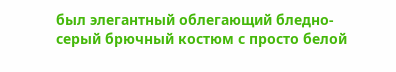был элегантный облегающий бледно-серый брючный костюм с просто белой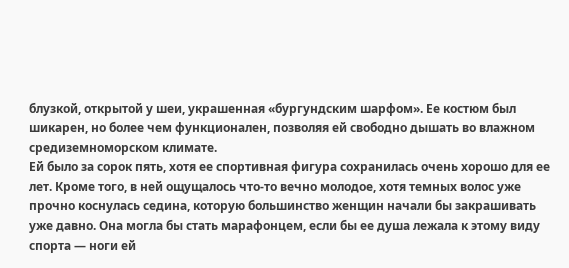блузкой, открытой у шеи, украшенная «бургундским шарфом». Ее костюм был шикарен, но более чем функционален, позволяя ей свободно дышать во влажном средиземноморском климате.
Ей было за сорок пять, хотя ее спортивная фигура сохранилась очень хорошо для ее лет. Кроме того, в ней ощущалось что-то вечно молодое, хотя темных волос уже прочно коснулась седина, которую большинство женщин начали бы закрашивать уже давно. Она могла бы стать марафонцем, если бы ее душа лежала к этому виду спорта — ноги ей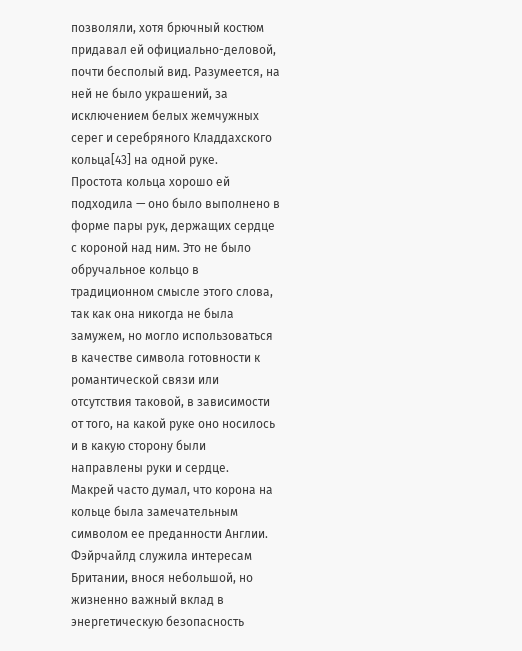позволяли, хотя брючный костюм придавал ей официально-деловой, почти бесполый вид. Разумеется, на ней не было украшений, за исключением белых жемчужных серег и серебряного Кладдахского кольца[43] на одной руке.
Простота кольца хорошо ей подходила — оно было выполнено в форме пары рук, держащих сердце с короной над ним. Это не было обручальное кольцо в традиционном смысле этого слова, так как она никогда не была замужем, но могло использоваться в качестве символа готовности к романтической связи или отсутствия таковой, в зависимости от того, на какой руке оно носилось и в какую сторону были направлены руки и сердце.
Макрей часто думал, что корона на кольце была замечательным символом ее преданности Англии. Фэйрчайлд служила интересам Британии, внося небольшой, но жизненно важный вклад в энергетическую безопасность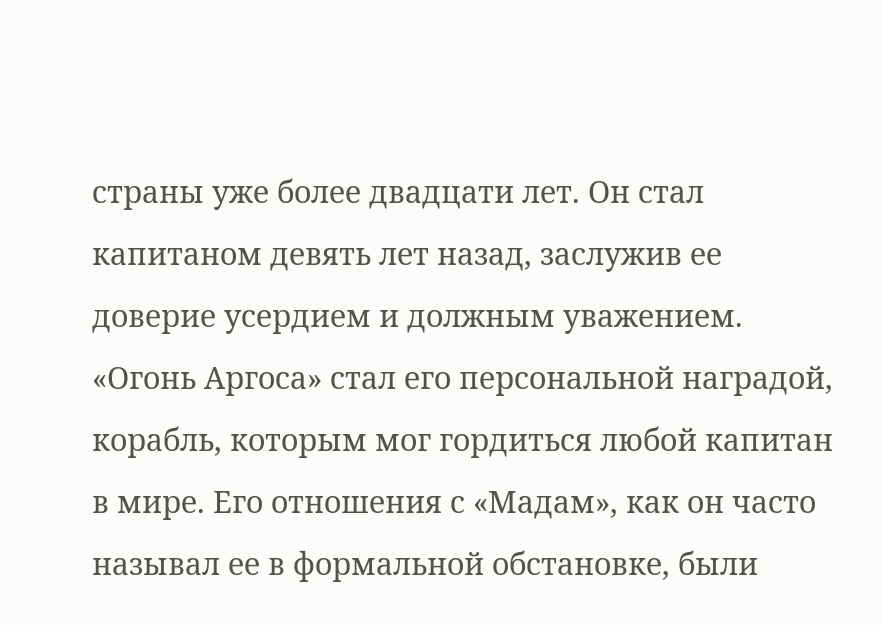страны уже более двадцати лет. Он стал капитаном девять лет назад, заслужив ее доверие усердием и должным уважением. «Огонь Аргоса» стал его персональной наградой, корабль, которым мог гордиться любой капитан в мире. Его отношения с «Мадам», как он часто называл ее в формальной обстановке, были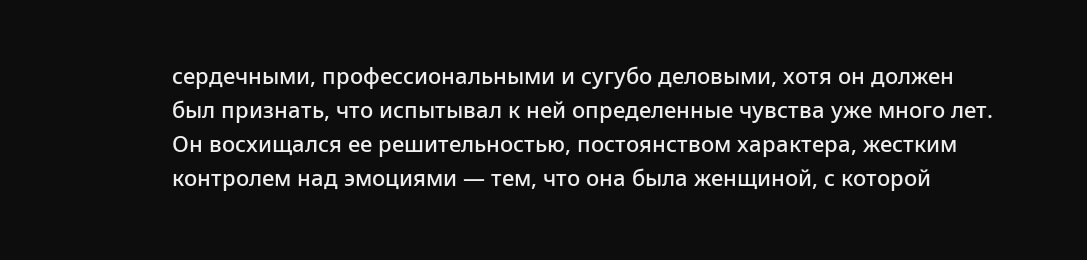сердечными, профессиональными и сугубо деловыми, хотя он должен был признать, что испытывал к ней определенные чувства уже много лет. Он восхищался ее решительностью, постоянством характера, жестким контролем над эмоциями — тем, что она была женщиной, с которой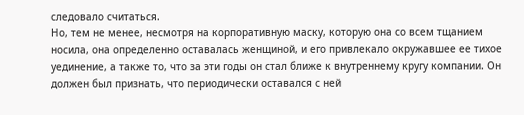следовало считаться.
Но, тем не менее, несмотря на корпоративную маску, которую она со всем тщанием носила, она определенно оставалась женщиной, и его привлекало окружавшее ее тихое уединение, а также то, что за эти годы он стал ближе к внутреннему кругу компании. Он должен был признать, что периодически оставался с ней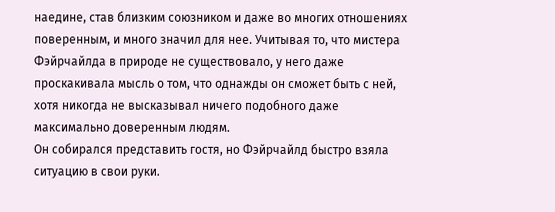наедине, став близким союзником и даже во многих отношениях поверенным, и много значил для нее. Учитывая то, что мистера Фэйрчайлда в природе не существовало, у него даже проскакивала мысль о том, что однажды он сможет быть с ней, хотя никогда не высказывал ничего подобного даже максимально доверенным людям.
Он собирался представить гостя, но Фэйрчайлд быстро взяла ситуацию в свои руки.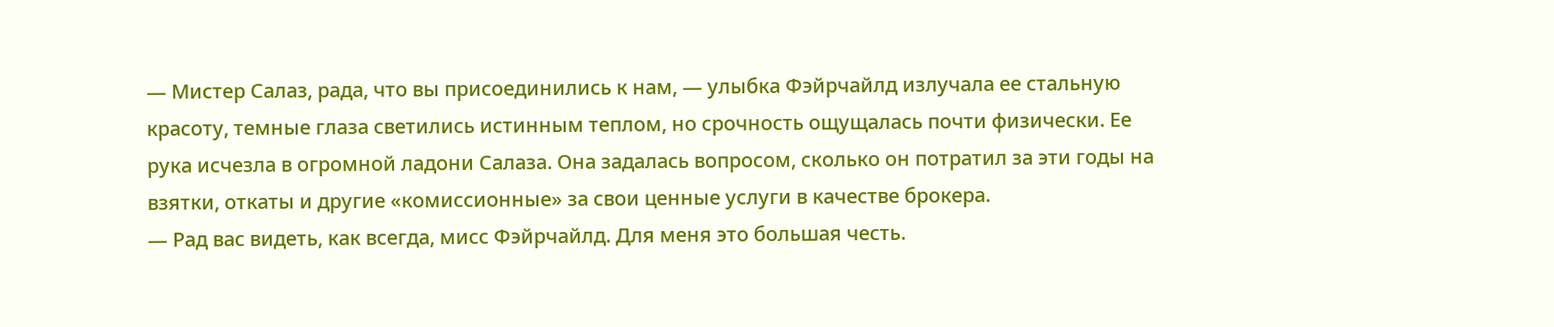— Мистер Салаз, рада, что вы присоединились к нам, — улыбка Фэйрчайлд излучала ее стальную красоту, темные глаза светились истинным теплом, но срочность ощущалась почти физически. Ее рука исчезла в огромной ладони Салаза. Она задалась вопросом, сколько он потратил за эти годы на взятки, откаты и другие «комиссионные» за свои ценные услуги в качестве брокера.
— Рад вас видеть, как всегда, мисс Фэйрчайлд. Для меня это большая честь.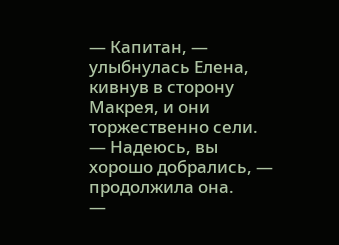— Капитан, — улыбнулась Елена, кивнув в сторону Макрея, и они торжественно сели.
— Надеюсь, вы хорошо добрались, — продолжила она.
—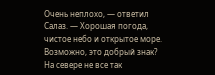Очень неплохо, — ответил Салаз. — Хорошая погода, чистое небо и открытое море. Возможно, это добрый знак? На севере не все так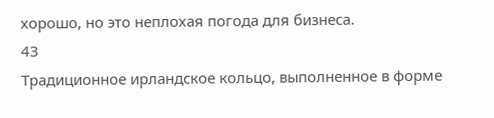хорошо, но это неплохая погода для бизнеса.
43
Традиционное ирландское кольцо, выполненное в форме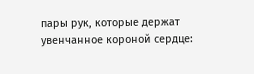пары рук, которые держат увенчанное короной сердце: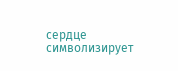сердце символизирует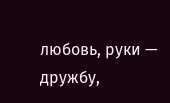любовь, руки — дружбу,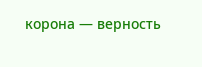корона — верность